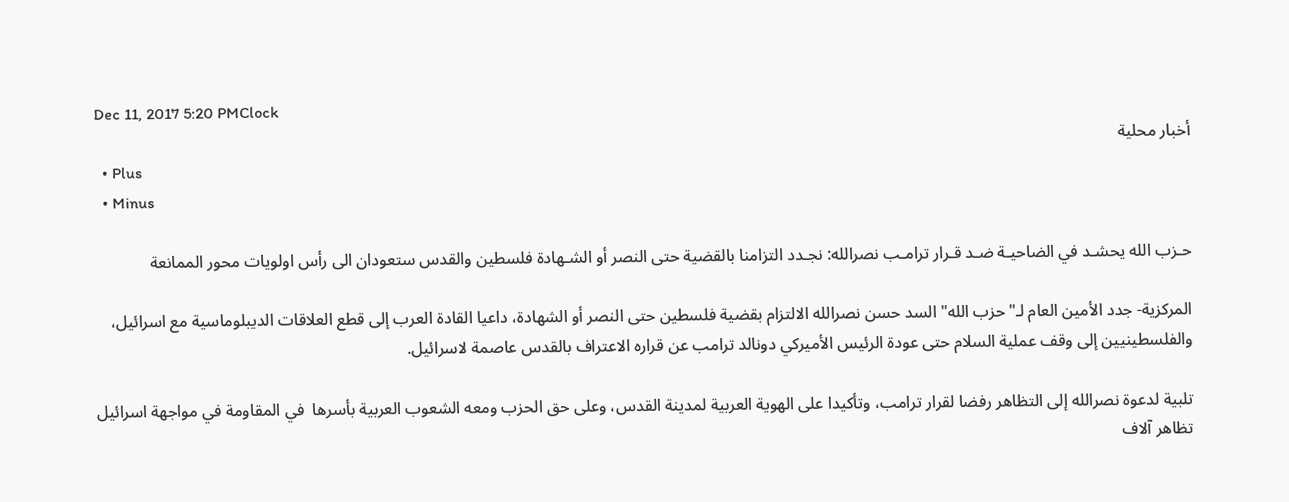Dec 11, 2017 5:20 PMClock
أخبار محلية
  • Plus
  • Minus

حـزب الله يحشـد في الضاحيـة ضـد قـرار ترامـب نصرالله: نجـدد التزامنا بالقضية حتى النصر أو الشـهادة فلسطين والقدس ستعودان الى رأس اولويات محور الممانعة

المركزية- جدد الأمين العام لـ"حزب الله" السد حسن نصرالله الالتزام بقضية فلسطين حتى النصر أو الشهادة، داعيا القادة العرب إلى قطع العلاقات الديبلوماسية مع اسرائيل، والفلسطينيين إلى وقف عملية السلام حتى عودة الرئيس الأميركي دونالد ترامب عن قراره الاعتراف بالقدس عاصمة لاسرائيل.

تلبية لدعوة نصرالله إلى التظاهر رفضا لقرار ترامب، وتأكيدا على الهوية العربية لمدينة القدس، وعلى حق الحزب ومعه الشعوب العربية بأسرها  في المقاومة في مواجهة اسرائيل تظاهر آلاف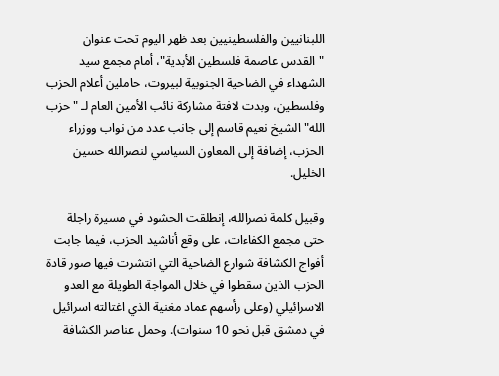اللبنانيين والفلسطينيين بعد ظهر اليوم تحت عنوان "القدس عاصمة فلسطين الأبدية"، أمام مجمع سيد الشهداء في الضاحية الجنوبية لبيروت، حاملين أعلام الحزب وفلسطين، وبدت لافتة مشاركة نائب الأمين العام لـ "حزب الله" الشيخ نعيم قاسم إلى جانب عدد من نواب ووزراء الحزب، إضافة إلى المعاون السياسي لنصرالله حسين الخليل.

وقبيل كلمة نصرالله، إنطلقت الحشود في مسيرة راجلة حتى مجمع الكفاءات، على وقع أناشيد الحزب، فيما جابت أفواج الكشافة شوارع الضاحية التي انتشرت فيها صور قادة الحزب الذين سقطوا في خلال المواجة الطويلة مع العدو الاسرائيلي (وعلى رأسهم عماد مغنية الذي اغتالته اسرائيل في دمشق قبل نحو 10 سنوات). وحمل عناصر الكشافة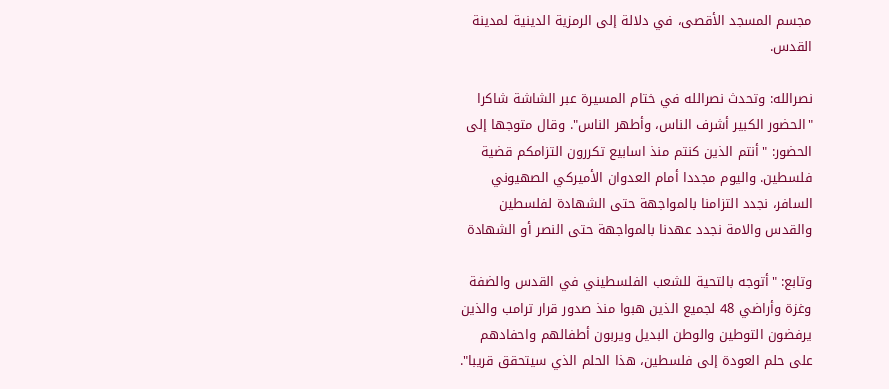مجسم المسجد الأقصى، في دلالة إلى الرمزية الدينية لمدينة القدس.

نصرالله: وتحدث نصرالله في ختام المسيرة عبر الشاشة شاكرا "الحضور الكبير أشرف الناس، وأطهر الناس". وقال متوجها إلى الحضور: "أنتم الذين كنتم منذ اسابيع تكررون التزامكم قضية فلسطين. واليوم مجددا أمام العدوان الأميركي الصهيوني السافر، نجدد التزامنا بالمواجهة حتى الشهادة لفلسطين والقدس والامة نجدد عهدنا بالمواجهة حتى النصر أو الشهادة

وتابع: "أتوجه بالتحية للشعب الفلسطيني في القدس والضفة وغزة وأراضي 48 لجميع الذين هبوا منذ صدور قرار ترامب والذين يرفضون التوطين والوطن البديل ويربون أطفالهم واحفادهم على حلم العودة إلى فلسطين، هذا الحلم الذي سيتحقق قريبا".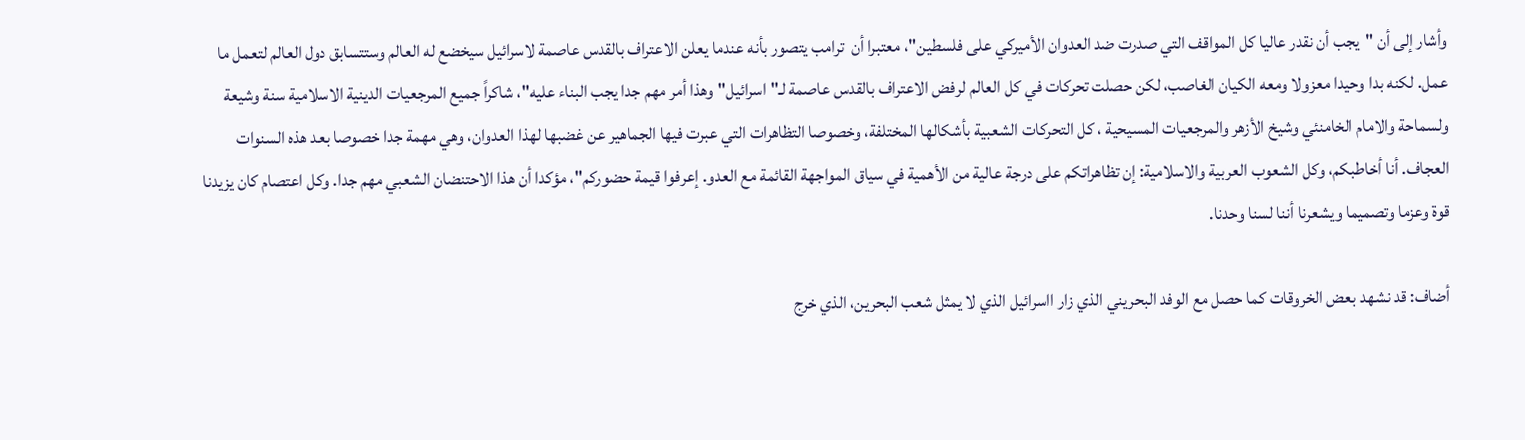وأشار إلى أن "يجب أن نقدر عاليا كل المواقف التي صدرت ضد العدوان الأميركي على فلسطين"، معتبرا أن  ترامب يتصور بأنه عندما يعلن الاعتراف بالقدس عاصمة لاسرائيل سيخضع له العالم وستتسابق دول العالم لتعمل ما عمل. لكنه بدا وحيدا معزولا ومعه الكيان الغاصب، لكن حصلت تحركات في كل العالم لرفض الاعتراف بالقدس عاصمة لـ"اسرائيل" وهذا أمر مهم جدا يجب البناء عليه"، شاكراً جميع المرجعيات الدينية الاسلامية سنة وشيعة ولسماحة والامام الخامنئي وشيخ الأزهر والمرجعيات المسيحية ، كل التحركات الشعبية بأشكالها المختلفة، وخصوصا التظاهرات التي عبرت فيها الجماهير عن غضبها لهذا العدوان، وهي مهمة جدا خصوصا بعد هذه السنوات العجاف. أنا أخاطبكم، وكل الشعوب العربية والاسلامية: إن تظاهراتكم على درجة عالية من الأهمية في سياق المواجهة القائمة مع العدو. إعرفوا قيمة حضوركم"، مؤكدا أن هذا الاحتنضان الشعبي مهم جدا. وكل اعتصام كان يزيدنا قوة وعزما وتصميما ويشعرنا أننا لسنا وحدنا.

أضاف: قد نشهد بعض الخروقات كما حصل مع الوفد البحريني الذي زار ااسرائيل الذي لا يمثل شعب البحرين، الذي خرج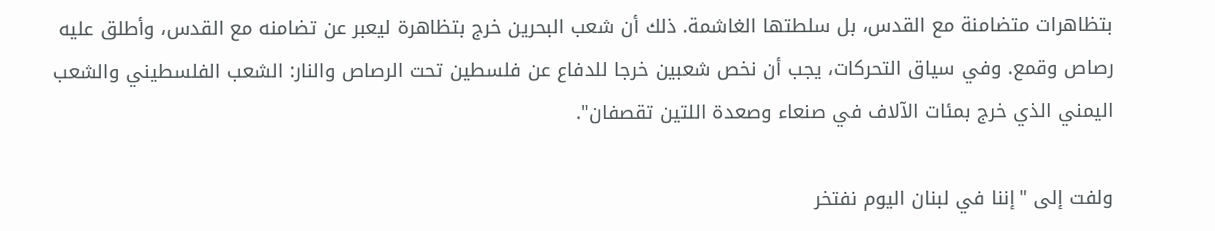بتظاهرات متضامنة مع القدس، بل سلطتها الغاشمة. ذلك أن شعب البحرين خرج بتظاهرة ليعبر عن تضامنه مع القدس، وأطلق عليه رصاص وقمع. وفي سياق التحركات، يجب أن نخص شعبين خرجا للدفاع عن فلسطين تحت الرصاص والنار: الشعب الفلسطيني والشعب اليمني الذي خرج بمئات الآلاف في صنعاء وصعدة اللتين تقصفان".

ولفت إلى "إننا في لبنان اليوم نفتخر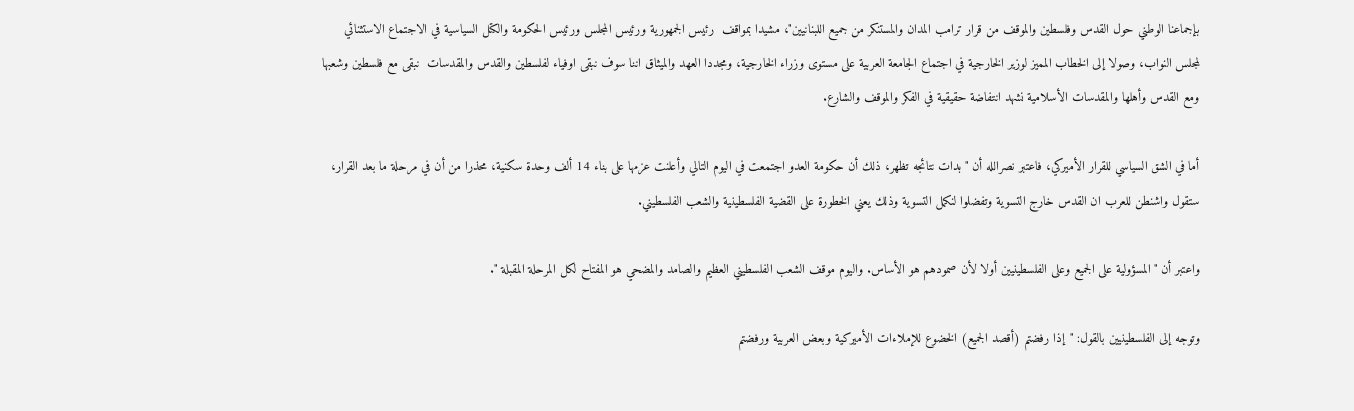بإجماعنا الوطني حول القدس وفلسطين والموقف من قرار ترامب المدان والمستنكر من جميع اللبنانيين"، مشيدا بمواقف  رئيس الجمهورية ورئيس المجلس ورئيس الحكومة والكتل السياسية في الاجتماع الاستثنائي لمجلس النواب، وصولا إلى الخطاب المميز لوزير الخارجية في اجتماع الجامعة العربية على مستوى وزراء الخارجية، ومجددا العهد والميثاق اننا سوف نبقى اوفياء لفلسطين والقدس والمقدسات  نبقى مع فلسطين وشعبها ومع القدس وأهلها والمقدسات الأسلامية نشهد انتفاضة حقيقية في الفكر والموقف والشارع.

أما في الشق السياسي للقرار الأميركي، فاعتبر نصرالله أن "بدات نتائجه تظهر، ذلك أن حكومة العدو اجتمعت في اليوم التالي وأعلنت عزمها على بناء 14 ألف وحدة سكنية، محذرا من أن في مرحلة ما بعد القرار، ستقول واشنطن للعرب ان القدس خارج التسوية وتفضلوا لنكمل التسوية وذلك يعني الخطورة على القضية الفلسطينية والشعب الفلسطيني.

واعتبر أن "المسؤولية على الجميع وعلى الفلسطينيين أولا لأن صمودهم هو الأساس. واليوم موقف الشعب الفلسطيني العظيم والصامد والمضحي هو المفتاح لكل المرحلة المقبلة ".

وتوجه إلى الفلسطينيين بالقول: "إذا رفضتم (أقصد الجميع) الخضوع للإملاءات الأميركية وبعض العربية ورفضتم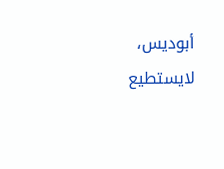أبوديس، لايستطيع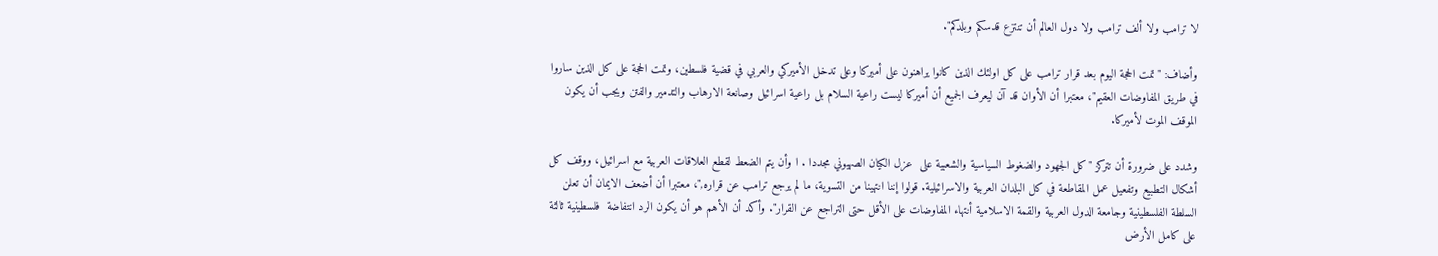لا ترامب ولا ألف ترامب ولا دول العالم أن تنتزع قدسكم وبلدكم".

وأضاف: "تمت الحجة اليوم بعد قرار ترامب على كل اولئك الذين كانوا يراهنون على أميركا وعلى تدخل الأميركي والعربي في قضية فلسطين، وتمت الحجة على كل الذين ساروا في طريق المفاوضات العقيم"، معتبرا أن الأوان قد آن ليعرف الجميع أن أميركا ليست راعية السلام بل راعية اسرائيل وصانعة الارهاب والتدمير والفتن ويجب أن يكون الموقف الموت لأميركا.

وشدد على ضرورة أن تتركز "كل الجهود والضغوط السياسية والشعبية على  عزل الكيان الصهيوني مجددا . ا وأن يتم الضعط لقطع العلاقات العربية مع اسرائيل، ووقف كل أشكال التطبيع وتفعيل عمل المقاطعة في كل البلدان العربية والاسرائيلية. قولوا إننا انتهينا من التسوية، ما لم يرجع ترامب عن قراره,"، معتبرا أن أضعف الايمان أن تعلن السلطة الفلسطينية وجامعة الدول العربية والقمة الاسلامية أنتهاء المفاوضات على الأقل حتى التراجع عن القرار". وأكد أن الأهم هو أن يكون الرد انتفاضة  فلسطينية ثالثة  على كامل الأرض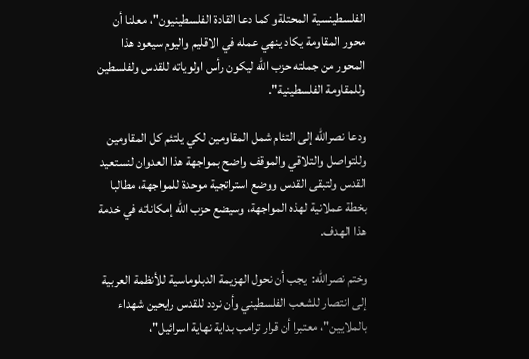الفلسطينسية المحتلةو كما دعا القادة الفلسطينيون"، معلنا أن محور المقاومة يكاد ينهي عمله في الاقليم واليوم سيعود هذا المحور من جملته حزب الله ليكون رأس اولوياته للقدس ولفلسطين وللمقاومة الفلسطينية".

ودعا نصرالله إلى التئام شمل المقاومين لكي يلتئم كل المقاومين وللتواصل والتلاقي والموقف واضح بمواجهة هذا العدوان لنستعيد القدس ولتبقى القدس ووضع استراتجية موحدة للمواجهة، مطالبا بخطة عملانية لهذه المواجهة، وسيضع حزب الله إمكاناته في خدمة هذا الهدف.

وختم نصرالله:  يجب أن نحول الهزيمة الدبلوماسية للأنظمة العربية إلى انتصار للشعب الفلسطيني وأن نردد للقدس رايحين شهداء بالملايين"، معتبرا أن قرار ترامب بداية نهاية اسرائيل"،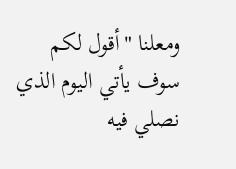ومعلنا "أقول لكم سوف يأتي اليوم الذي نصلي فيه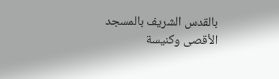بالقدس الشريف بالمسجد الأقصى وكنيسة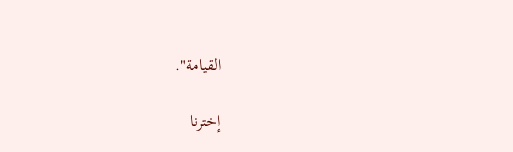القيامة".

إخترنا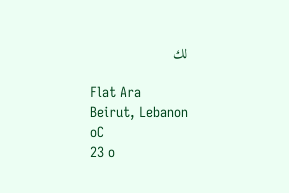لك

Flat Ara
Beirut, Lebanon
oC
23 o